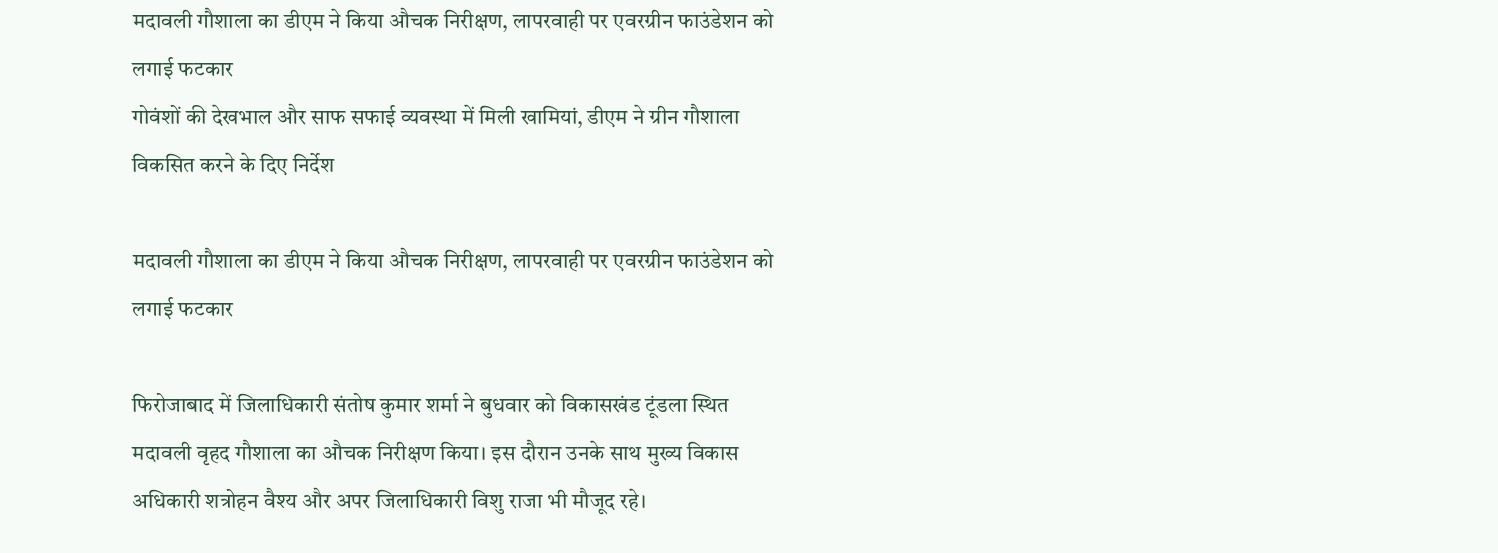मदावली गौशाला का डीएम ने किया औचक निरीक्षण, लापरवाही पर एवरग्रीन फाउंडेशन को लगाई फटकार
गोवंशों की देखभाल और साफ सफाई व्यवस्था में मिली खामियां, डीएम ने ग्रीन गौशाला विकसित करने के दिए निर्देश

मदावली गौशाला का डीएम ने किया औचक निरीक्षण, लापरवाही पर एवरग्रीन फाउंडेशन को लगाई फटकार

फिरोजाबाद में जिलाधिकारी संतोष कुमार शर्मा ने बुधवार को विकासखंड टूंडला स्थित मदावली वृहद गौशाला का औचक निरीक्षण किया। इस दौरान उनके साथ मुख्य विकास अधिकारी शत्रोहन वैश्य और अपर जिलाधिकारी विशु राजा भी मौजूद रहे।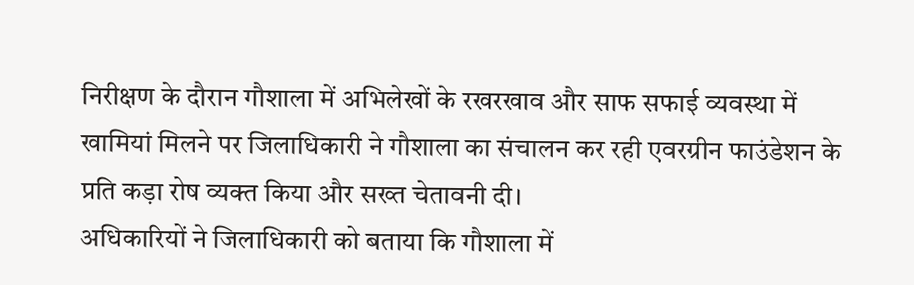निरीक्षण के दौरान गौशाला में अभिलेखों के रखरखाव और साफ सफाई व्यवस्था में खामियां मिलने पर जिलाधिकारी ने गौशाला का संचालन कर रही एवरग्रीन फाउंडेशन के प्रति कड़ा रोष व्यक्त किया और सख्त चेतावनी दी।
अधिकारियों ने जिलाधिकारी को बताया कि गौशाला में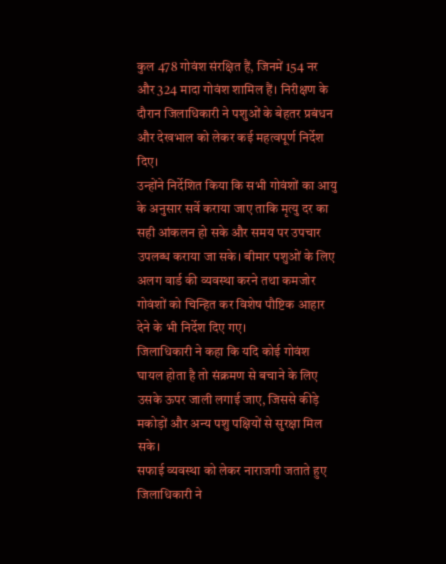कुल 478 गोवंश संरक्षित हैं, जिनमें 154 नर और 324 मादा गोवंश शामिल हैं। निरीक्षण के दौरान जिलाधिकारी ने पशुओं के बेहतर प्रबंधन और देखभाल को लेकर कई महत्वपूर्ण निर्देश दिए।
उन्होंने निर्देशित किया कि सभी गोवंशों का आयु के अनुसार सर्वे कराया जाए ताकि मृत्यु दर का सही आंकलन हो सके और समय पर उपचार उपलब्ध कराया जा सके। बीमार पशुओं के लिए अलग वार्ड की व्यवस्था करने तथा कमजोर गोवंशों को चिन्हित कर विशेष पौष्टिक आहार देने के भी निर्देश दिए गए।
जिलाधिकारी ने कहा कि यदि कोई गोवंश घायल होता है तो संक्रमण से बचाने के लिए उसके ऊपर जाली लगाई जाए, जिससे कीड़े मकोड़ों और अन्य पशु पक्षियों से सुरक्षा मिल सके।
सफाई व्यवस्था को लेकर नाराजगी जताते हुए जिलाधिकारी ने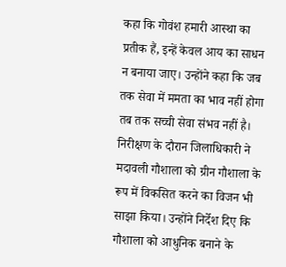कहा कि गोवंश हमारी आस्था का प्रतीक हैं, इन्हें केवल आय का साधन न बनाया जाए। उन्होंने कहा कि जब तक सेवा में ममता का भाव नहीं होगा तब तक सच्ची सेवा संभव नहीं है।
निरीक्षण के दौरान जिलाधिकारी ने मदावली गौशाला को ग्रीन गौशाला के रूप में विकसित करने का विजन भी साझा किया। उन्होंने निर्देश दिए कि गौशाला को आधुनिक बनाने के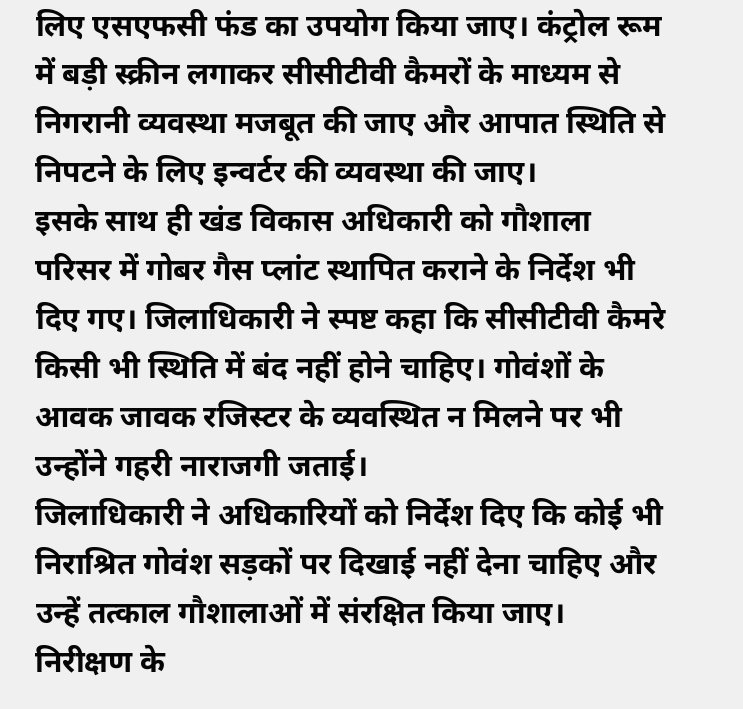लिए एसएफसी फंड का उपयोग किया जाए। कंट्रोल रूम में बड़ी स्क्रीन लगाकर सीसीटीवी कैमरों के माध्यम से निगरानी व्यवस्था मजबूत की जाए और आपात स्थिति से निपटने के लिए इन्वर्टर की व्यवस्था की जाए।
इसके साथ ही खंड विकास अधिकारी को गौशाला परिसर में गोबर गैस प्लांट स्थापित कराने के निर्देश भी दिए गए। जिलाधिकारी ने स्पष्ट कहा कि सीसीटीवी कैमरे किसी भी स्थिति में बंद नहीं होने चाहिए। गोवंशों के आवक जावक रजिस्टर के व्यवस्थित न मिलने पर भी उन्होंने गहरी नाराजगी जताई।
जिलाधिकारी ने अधिकारियों को निर्देश दिए कि कोई भी निराश्रित गोवंश सड़कों पर दिखाई नहीं देना चाहिए और उन्हें तत्काल गौशालाओं में संरक्षित किया जाए।
निरीक्षण के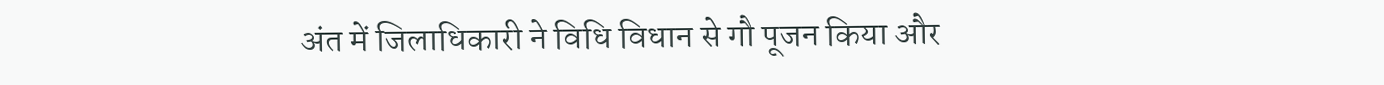अंत में जिलाधिकारी ने विधि विधान से गौ पूजन किया और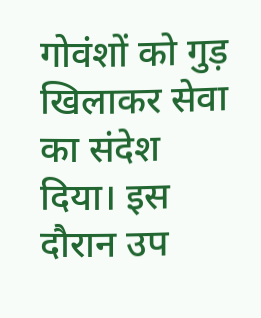गोवंशों को गुड़ खिलाकर सेवा का संदेश दिया। इस दौरान उप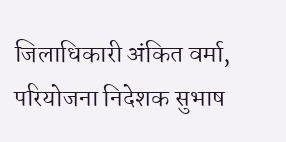जिलाधिकारी अंकित वर्मा, परियोजना निदेशक सुभाष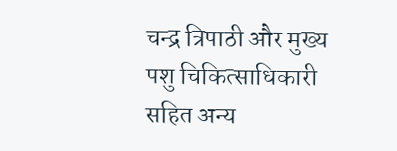चन्द्र त्रिपाठी और मुख्य पशु चिकित्साधिकारी सहित अन्य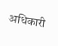अधिकारी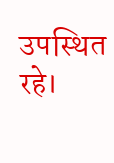उपस्थित रहे।